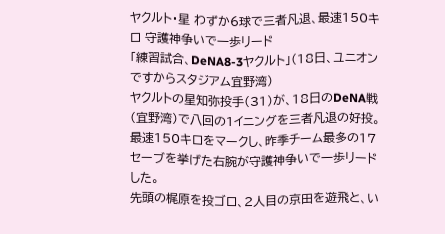ヤクルト・星 わずか6球で三者凡退、最速150キロ 守護神争いで一歩リード
「練習試合、DeNA8-3ヤクルト」(18日、ユニオンですからスタジアム宜野湾)
ヤクルトの星知弥投手(31)が、18日のDeNA戦(宜野湾)で八回の1イニングを三者凡退の好投。最速150キロをマークし、昨季チーム最多の17セーブを挙げた右腕が守護神争いで一歩リードした。
先頭の梶原を投ゴロ、2人目の京田を遊飛と、い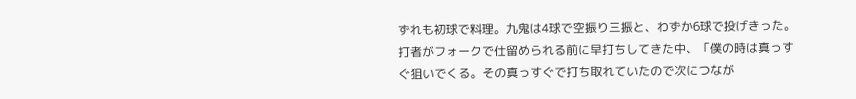ずれも初球で料理。九鬼は4球で空振り三振と、わずか6球で投げきった。打者がフォークで仕留められる前に早打ちしてきた中、「僕の時は真っすぐ狙いでくる。その真っすぐで打ち取れていたので次につなが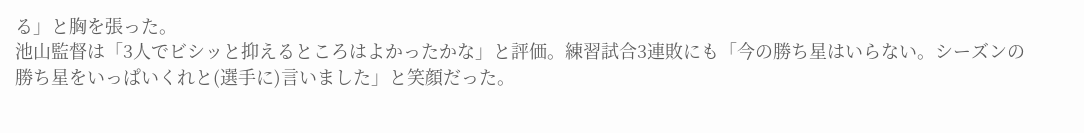る」と胸を張った。
池山監督は「3人でビシッと抑えるところはよかったかな」と評価。練習試合3連敗にも「今の勝ち星はいらない。シーズンの勝ち星をいっぱいくれと(選手に)言いました」と笑顔だった。